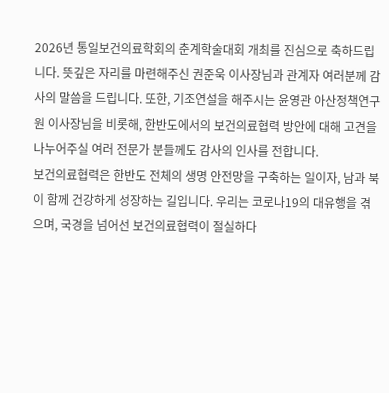2026년 통일보건의료학회의 춘계학술대회 개최를 진심으로 축하드립니다. 뜻깊은 자리를 마련해주신 권준욱 이사장님과 관계자 여러분께 감사의 말씀을 드립니다. 또한, 기조연설을 해주시는 윤영관 아산정책연구원 이사장님을 비롯해, 한반도에서의 보건의료협력 방안에 대해 고견을 나누어주실 여러 전문가 분들께도 감사의 인사를 전합니다.
보건의료협력은 한반도 전체의 생명 안전망을 구축하는 일이자, 남과 북이 함께 건강하게 성장하는 길입니다. 우리는 코로나19의 대유행을 겪으며, 국경을 넘어선 보건의료협력이 절실하다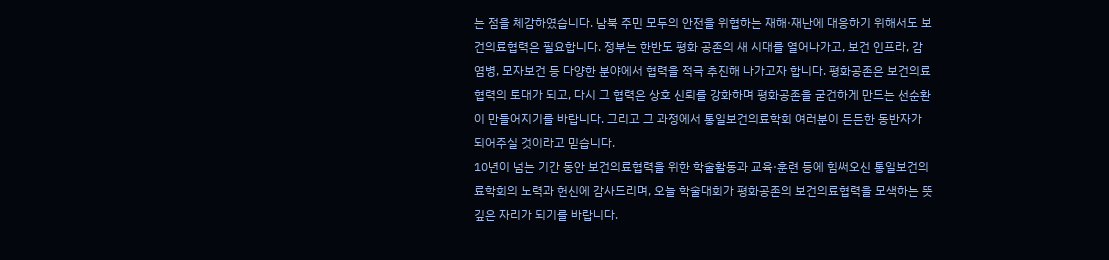는 점을 체감하였습니다. 남북 주민 모두의 안전을 위협하는 재해·재난에 대응하기 위해서도 보건의료협력은 필요합니다. 정부는 한반도 평화 공존의 새 시대를 열어나가고, 보건 인프라, 감염병, 모자보건 등 다양한 분야에서 협력을 적극 추진해 나가고자 합니다. 평화공존은 보건의료협력의 토대가 되고, 다시 그 협력은 상호 신뢰를 강화하며 평화공존을 굳건하게 만드는 선순환이 만들어지기를 바랍니다. 그리고 그 과정에서 통일보건의료학회 여러분이 든든한 동반자가 되어주실 것이라고 믿습니다.
10년이 넘는 기간 동안 보건의료협력을 위한 학술활동과 교육·훈련 등에 힘써오신 통일보건의료학회의 노력과 헌신에 감사드리며, 오늘 학술대회가 평화공존의 보건의료협력을 모색하는 뜻깊은 자리가 되기를 바랍니다.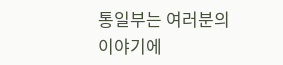통일부는 여러분의 이야기에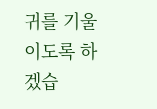귀를 기울이도록 하겠습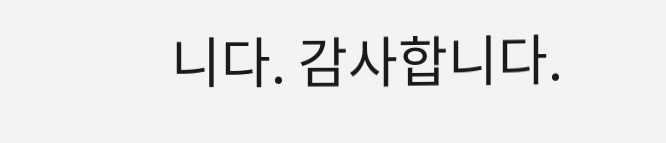니다. 감사합니다.